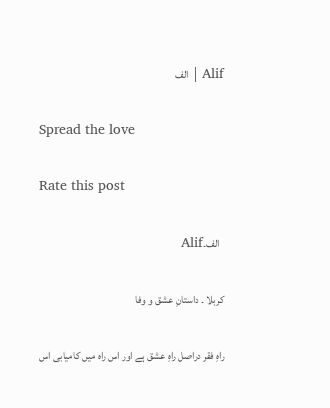Alif | الف

Spread the love

Rate this post

  الف۔Alif

کربلا ۔ داستانِ عشق و وفا

راہِ فقر دراصل راہِ عشق ہے اور اس راہ میں کامیابی اس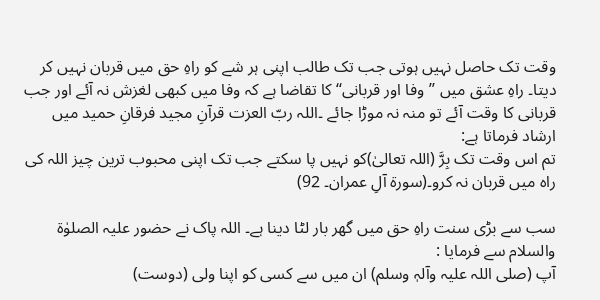وقت تک حاصل نہیں ہوتی جب تک طالب اپنی ہر شے کو راہِ حق میں قربان نہیں کر دیتا۔ راہِ عشق میں ’’وفا اور قربانی‘‘ کا تقاضا ہے کہ وفا میں کبھی لغزش نہ آئے اور جب قربانی کا وقت آئے تو منہ نہ موڑا جائے ۔اللہ ربّ العزت قرآنِ مجید فرقانِ حمید میں ارشاد فرماتا ہے:
تم اس وقت تک بِرَّ (اللہ تعالیٰ)کو نہیں پا سکتے جب تک اپنی محبوب ترین چیز اللہ کی راہ میں قربان نہ کرو۔(سورۃ آلِ عمران۔ 92)

سب سے بڑی سنت راہِ حق میں گھر بار لٹا دینا ہے۔ اللہ پاک نے حضور علیہ الصلوٰۃ والسلام سے فرمایا :
آپ (صلی اللہ علیہ وآلہٖ وسلم) ان میں سے کسی کو اپنا ولی (دوست)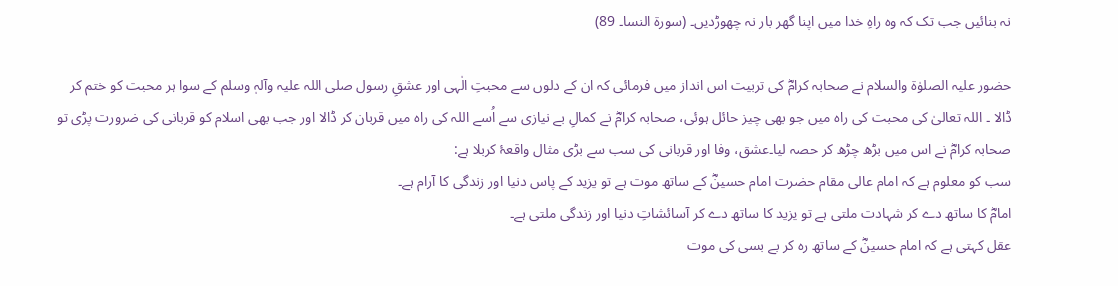نہ بنائیں جب تک کہ وہ راہِ خدا میں اپنا گھر بار نہ چھوڑدیں۔ (سورۃ النسا۔ 89)

حضور علیہ الصلوٰۃ والسلام نے صحابہ کرامؓ کی تربیت اس انداز میں فرمائی کہ ان کے دلوں سے محبتِ الٰہی اور عشقِ رسول صلی اللہ علیہ وآلہٖ وسلم کے سوا ہر محبت کو ختم کر ڈالا ۔ اللہ تعالیٰ کی محبت کی راہ میں جو بھی چیز حائل ہوئی، صحابہ کرامؓ نے کمالِ بے نیازی سے اُسے اللہ کی راہ میں قربان کر ڈالا اور جب بھی اسلام کو قربانی کی ضرورت پڑی تو صحابہ کرامؓ نے اس میں بڑھ چڑھ کر حصہ لیا۔عشق، وفا اور قربانی کی سب سے بڑی مثال واقعۂ کربلا ہے:
سب کو معلوم ہے کہ امام عالی مقام حضرت امام حسینؓ کے ساتھ موت ہے تو یزید کے پاس دنیا اور زندگی کا آرام ہے۔
امامؓ کا ساتھ دے کر شہادت ملتی ہے تو یزید کا ساتھ دے کر آسائشاتِ دنیا اور زندگی ملتی ہے۔
عقل کہتی ہے کہ امام حسینؓ کے ساتھ رہ کر بے بسی کی موت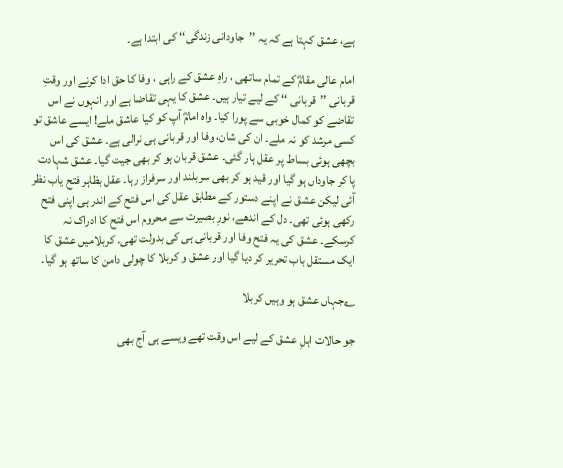ہے، عشق کہتا ہے کہ یہ ’’جاودانی زندگی‘‘ کی ابتدا ہے۔

امام عالی مقامؓ کے تمام ساتھی ، راہِ عشق کے راہی ، وفا کا حق ادا کرنے اور وقتِ قربانی ’’قربانی ‘‘ کے لیے تیار ہیں۔ عشق کا یہی تقاضا ہے اور انہوں نے اس تقاضے کو کمال خوبی سے پورا کیا۔ واہ امامؓ آپ کو کیا عاشق ملے! ایسے عاشق تو کسی مرشد کو نہ ملے۔ ان کی شان، وفا اور قربانی ہی نرالی ہے۔ عشق کی اس بچھی ہوئی بساط پر عقل ہار گئی۔ عشق قربان ہو کر بھی جیت گیا۔ عشق شہادت پا کر جاوداں ہو گیا اور قید ہو کر بھی سربلند اور سرفراز رہا۔ عقل بظاہر فتح یاب نظر آئی لیکن عشق نے اپنے دستور کے مطابق عقل کی اس فتح کے اندر ہی اپنی فتح رکھی ہوئی تھی۔ دل کے اندھے، نورِ بصیرت سے محروم اس فتح کا ادراک نہ کرسکے۔ عشق کی یہ فتح وفا اور قربانی ہی کی بدولت تھی۔ کربلامیں عشق کا ایک مستقل باب تحریر کر دیا گیا اور عشق و کربلا کا چولی دامن کا ساتھ ہو گیا۔

؎جہاں عشق ہو وہیں کربلا

جو حالات اہلِ عشق کے لیے اس وقت تھے ویسے ہی آج بھی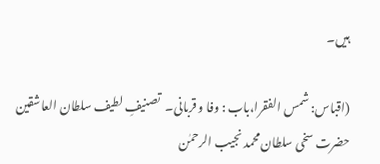ہیں۔

(اقباس: شمس الفقرا،باب : وفا و قربانی۔  تصنیفِ لطیف سلطان العاشقین حضرت سخی سلطان محمد نجیب الرحمٰن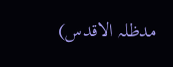مدظلہ الاقدس)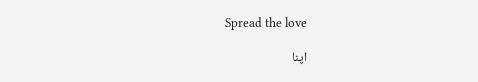Spread the love

اپنا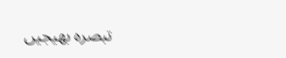تبصرہ بھیجیں